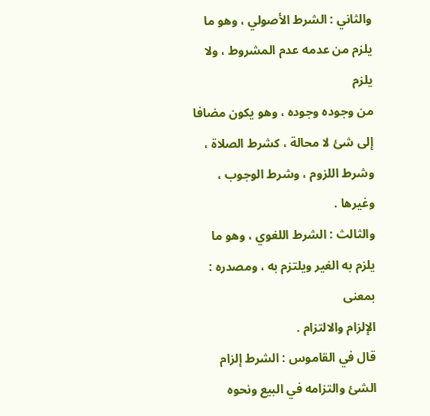والثاني : الشرط الأصولي ، وهو ما يلزم من عدمه عدم المشروط ، ولا يلزم
من وجوده وجوده ، وهو يكون مضافا إلى شئ لا محالة ، كشرط الصلاة ،
وشرط اللزوم ، وشرط الوجوب ، وغيرها .
والثالث : الشرط اللغوي ، وهو ما يلزم به الغير ويلتزم به ، ومصدره : بمعنى
الإلزام والالتزام .
قال في القاموس : الشرط إلزام الشئ والتزامه في البيع ونحوه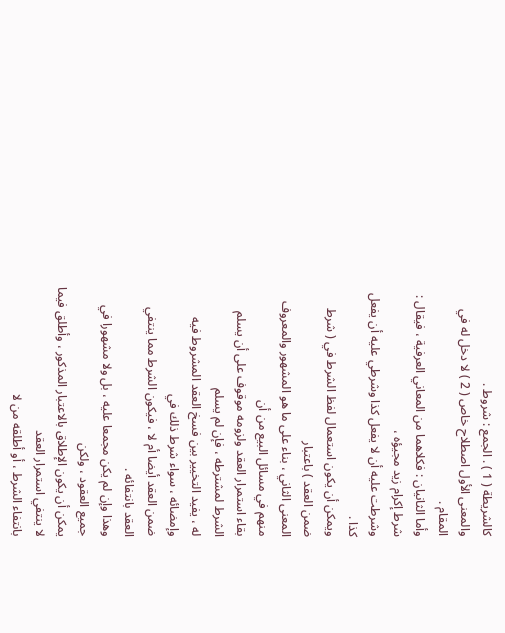كالشريطة ( 1 ) . الجمع : شروط .
والمعنى الأول اصطلاح خاص ( 2 ) لا دخل له في المقام .
وأما الثانيان : فكلاهما من المعاني العرفية ، فيقال : شرط إكرام زيد مجيؤه ،
وشرطت عليه أن لا يفعل كذا وشرطي عليه أن يفعل كذا .
ويمكن أن يكون استعمال لفظ الشرط في ( شرط ضمن العقد ) باعتبار
المعنى الثاني ، بناء على ما هو المشهور والمعروف منهم في مسائل البيع من أن
بقاء استمرار العقد ولزومه موقوف على أن يسلم الشرط لمشترطه ، فإن لم يسلم
له ، يفيد التخيير بين فسخ العقد المشروط فيه وإمضائه ، سواء شرط ذلك في
ضمن العقد أيضا أم لا ، فيكون الشرط مما ينتفي العقد بانتفائه .
وهذا وإن لم يكن مجمعا عليه ، بل ولا مشهورا في جميع العقود ، ولكن
يمكن أن يكون الإطلاق بالاعتبار المذكور ، وأطلق فيما لا ينتفي استمرار العقد
بانتفاء الشرط ، أو أطلقه من لا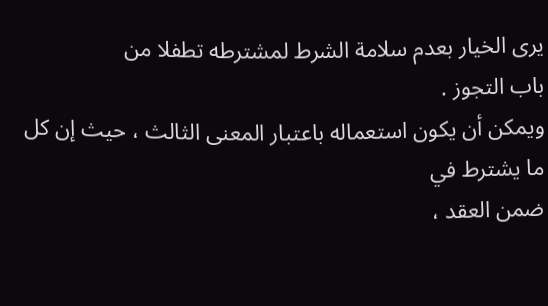يرى الخيار بعدم سلامة الشرط لمشترطه تطفلا من
باب التجوز .
ويمكن أن يكون استعماله باعتبار المعنى الثالث ، حيث إن كل ما يشترط في
ضمن العقد ،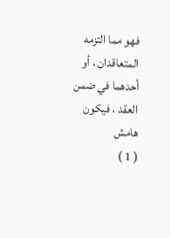فهو مما التزمه المتعاقدان ، أو أحدهما في ضمن العقد ، فيكون
هامش
( 1 )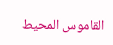القاموس المحيط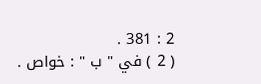2 : 381 .
( 2 ) في " ب " : خواص .